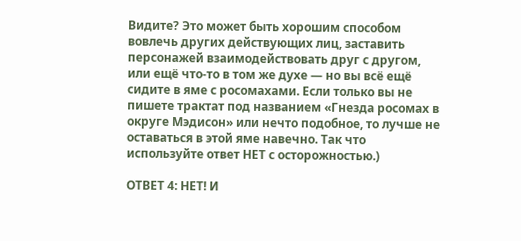Видите? Это может быть хорошим способом вовлечь других действующих лиц, заставить персонажей взаимодействовать друг с другом, или ещё что-то в том же духе — но вы всё ещё сидите в яме с росомахами. Если только вы не пишете трактат под названием «Гнезда росомах в округе Мэдисон» или нечто подобное, то лучше не оставаться в этой яме навечно. Так что используйте ответ НЕТ с осторожностью.)

ОТВЕТ 4: НЕТ! И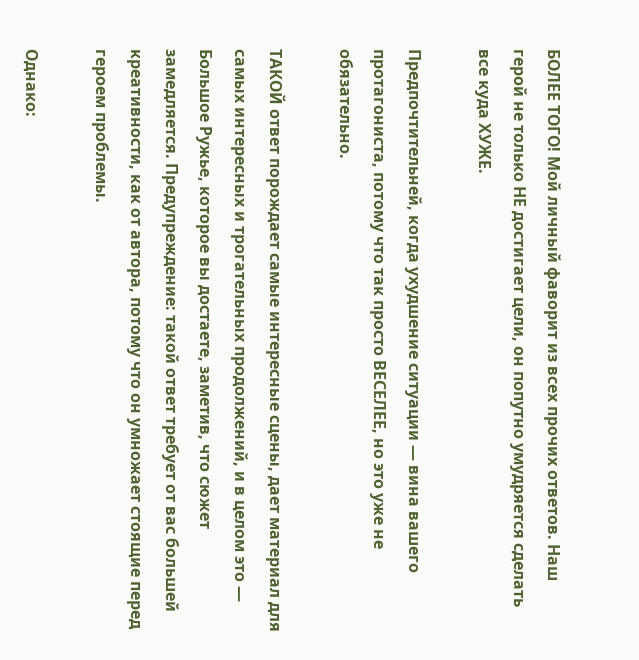БОЛЕЕ ТОГО! Мой личный фаворит из всех прочих ответов. Наш герой не только НЕ достигает цели, он попутно умудряется сделать все куда ХУЖЕ.

Предпочтительней, когда ухудшение ситуации — вина вашего протагониста, потому что так просто ВЕСЕЛЕЕ, но это уже не обязательно.

ТАКОЙ ответ порождает самые интересные сцены, дает материал для самых интересных и трогательных продолжений, и в целом это — Большое Ружье, которое вы достаете, заметив, что сюжет замедляется. Предупреждение: такой ответ требует от вас большей креативности, как от автора, потому что он умножает стоящие перед героем проблемы.

Однако: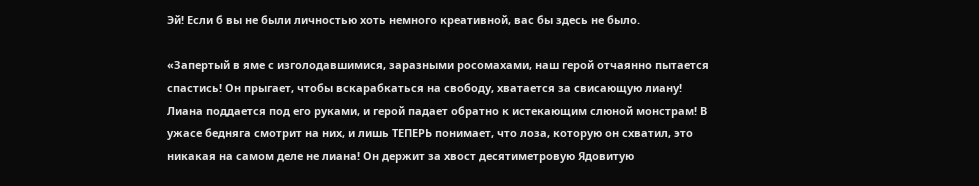Эй! Если б вы не были личностью хоть немного креативной, вас бы здесь не было.

«Запертый в яме с изголодавшимися, заразными росомахами, наш герой отчаянно пытается спастись! Он прыгает, чтобы вскарабкаться на свободу, хватается за свисающую лиану! Лиана поддается под его руками, и герой падает обратно к истекающим слюной монстрам! В ужасе бедняга смотрит на них, и лишь ТЕПЕРЬ понимает, что лоза, которую он схватил, это никакая на самом деле не лиана! Он держит за хвост десятиметровую Ядовитую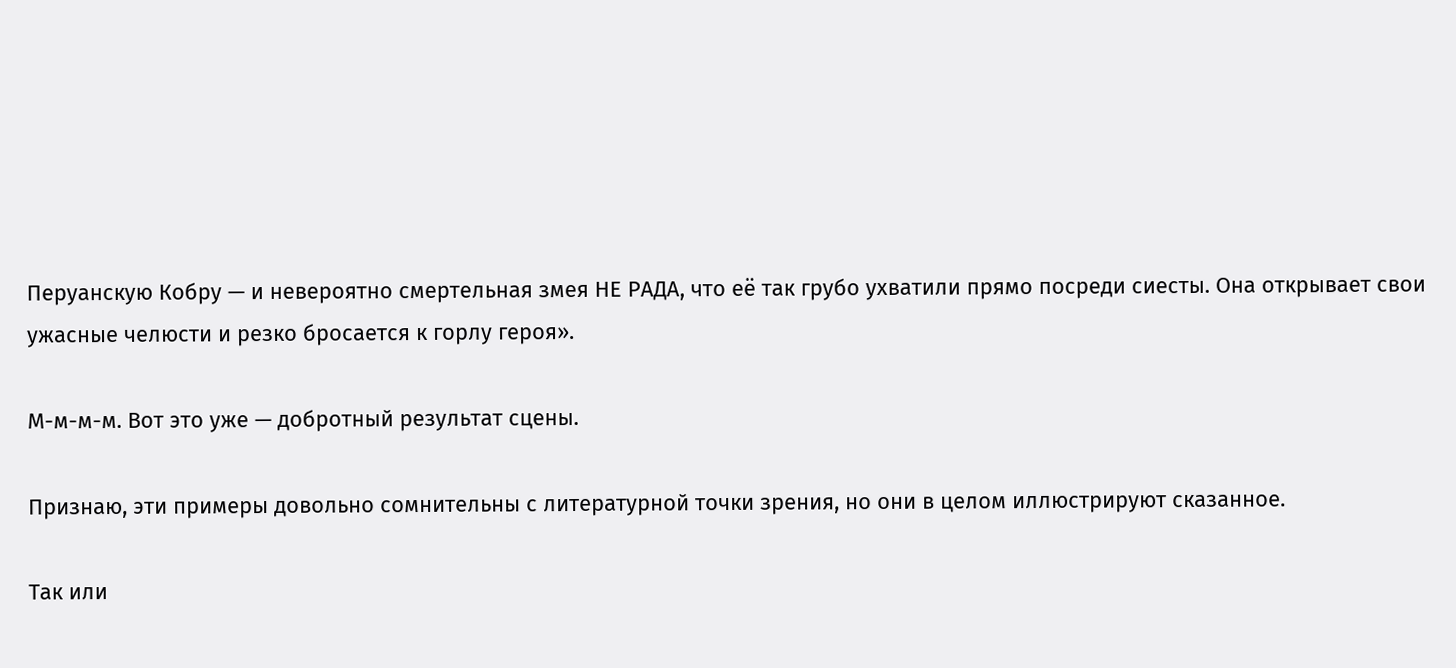Перуанскую Кобру — и невероятно смертельная змея НЕ РАДА, что её так грубо ухватили прямо посреди сиесты. Она открывает свои ужасные челюсти и резко бросается к горлу героя».

М-м-м-м. Вот это уже — добротный результат сцены.

Признаю, эти примеры довольно сомнительны с литературной точки зрения, но они в целом иллюстрируют сказанное.

Так или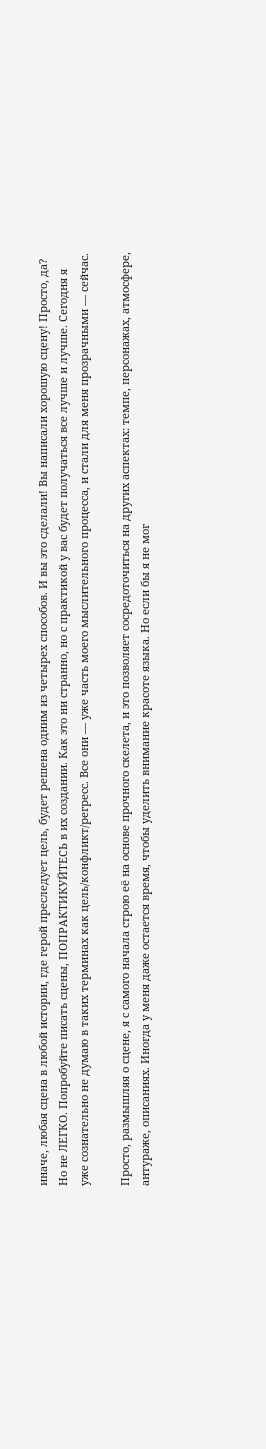иначе, любая сцена в любой истории, где герой преследует цель, будет решена одним из четырех способов. И вы это сделали! Вы написали хорошую сцену! Просто, да? Но не ЛЕГКО. Попробуйте писать сцены, ПОПРАКТИКУЙТЕСЬ в их создании. Как это ни странно, но с практикой у вас будет получаться все лучше и лучше. Сегодня я уже сознательно не думаю в таких терминах как цель/конфликт/регресс. Все они — уже часть моего мыслительного процесса, и стали для меня прозрачными — сейчас.

Просто, размышляя о сцене, я с самого начала строю её на основе прочного скелета, и это позволяет сосредоточиться на других аспектах: темпе, персонажах, атмосфере, антураже, описаниях. Иногда у меня даже остается время, чтобы уделить внимание красоте языка. Но если бы я не мог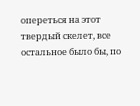опереться на этот твердый скелет, все остальное было бы, по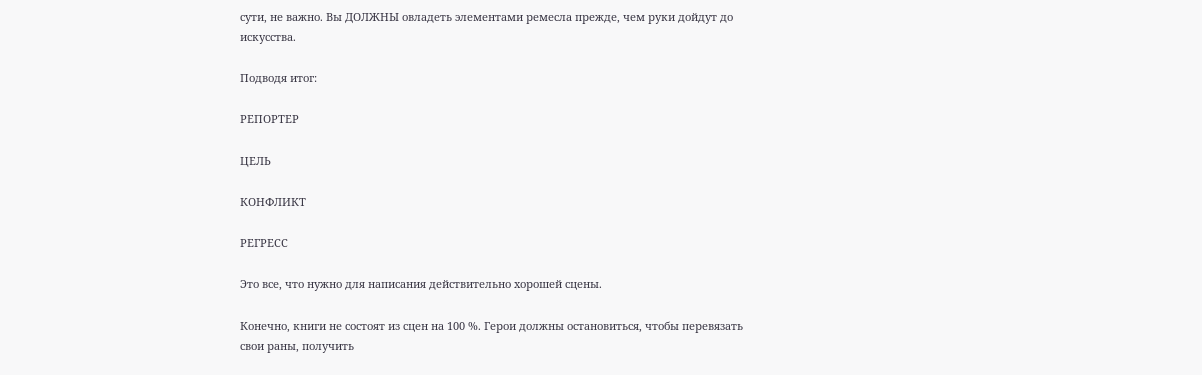сути, не важно. Вы ДОЛЖНЫ овладеть элементами ремесла прежде, чем руки дойдут до искусства.

Подводя итог:

РЕПОРТЕР

ЦЕЛЬ

КОНФЛИКТ

РЕГРЕСС

Это все, что нужно для написания действительно хорошей сцены.

Конечно, книги не состоят из сцен на 100 %. Герои должны остановиться, чтобы перевязать свои раны, получить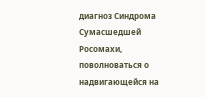диагноз Синдрома Сумасшедшей Росомахи, поволноваться о надвигающейся на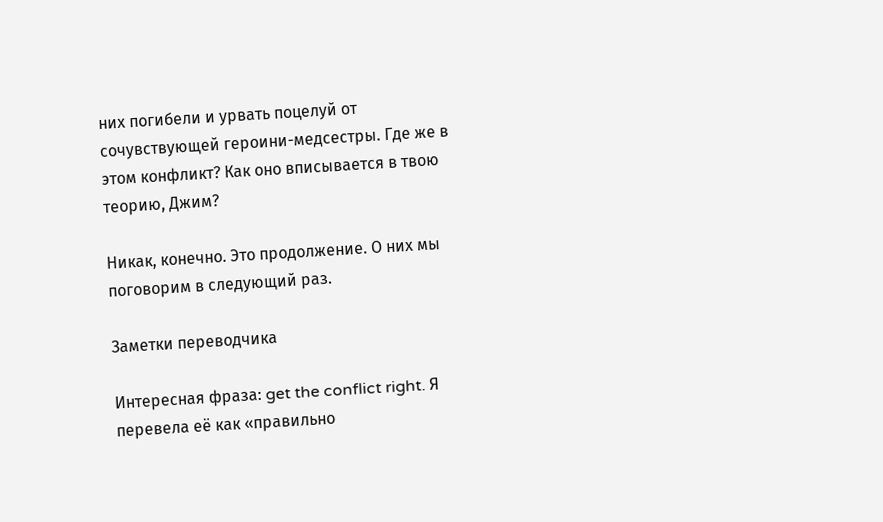них погибели и урвать поцелуй от сочувствующей героини-медсестры. Где же в этом конфликт? Как оно вписывается в твою теорию, Джим?

Никак, конечно. Это продолжение. О них мы поговорим в следующий раз.

Заметки переводчика

Интересная фраза: get the conflict right. Я перевела её как «правильно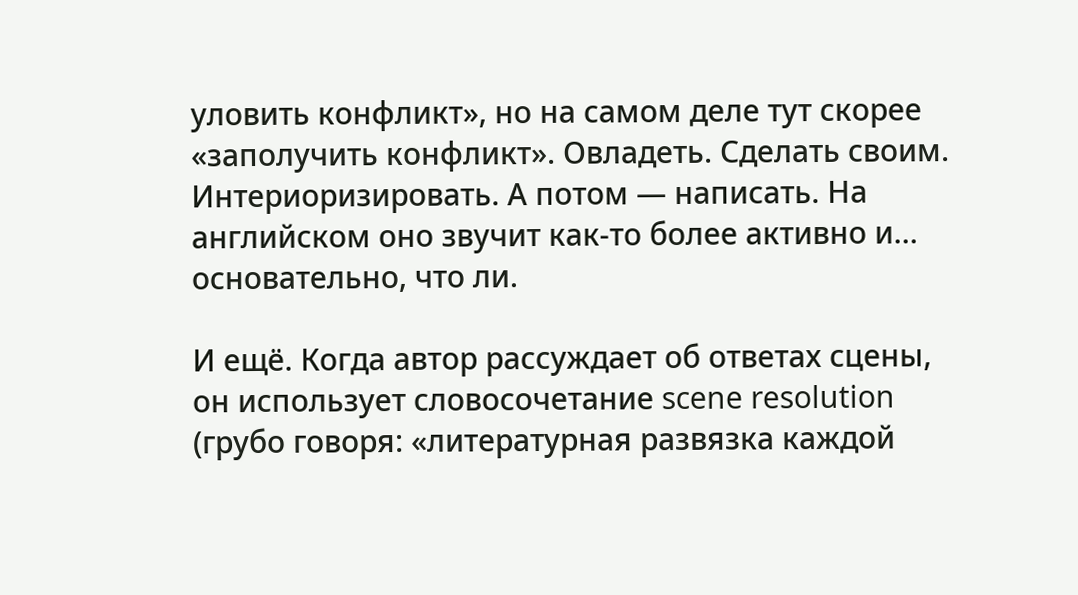уловить конфликт», но на самом деле тут скорее «заполучить конфликт». Овладеть. Сделать своим. Интериоризировать. А потом — написать. На английском оно звучит как-то более активно и… основательно, что ли.

И ещё. Когда автор рассуждает об ответах сцены, он использует словосочетание scene resolution (грубо говоря: «литературная развязка каждой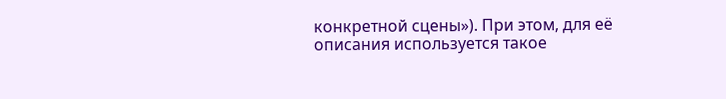конкретной сцены»). При этом, для её описания используется такое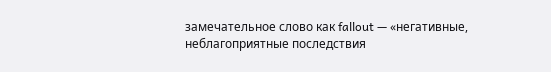замечательное слово как fallout — «негативные, неблагоприятные последствия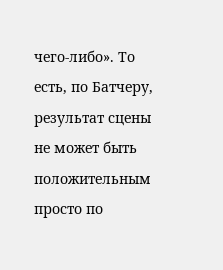чего-либо». То есть, по Батчеру, результат сцены не может быть положительным просто по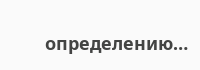определению…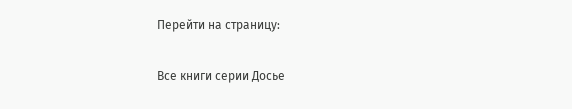Перейти на страницу:

Все книги серии Досье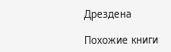Дрездена

Похожие книги